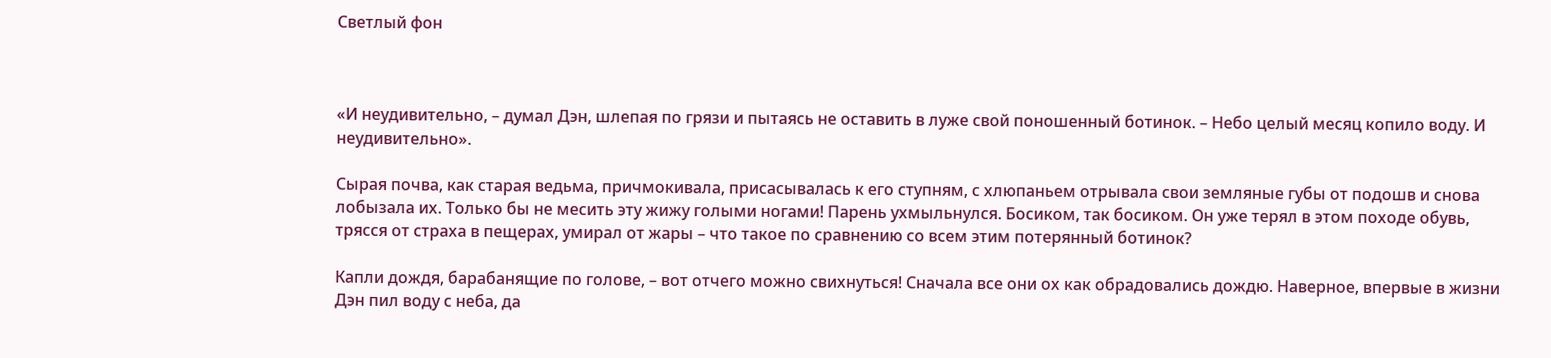Светлый фон



«И неудивительно, – думал Дэн, шлепая по грязи и пытаясь не оставить в луже свой поношенный ботинок. – Небо целый месяц копило воду. И неудивительно».

Сырая почва, как старая ведьма, причмокивала, присасывалась к его ступням, с хлюпаньем отрывала свои земляные губы от подошв и снова лобызала их. Только бы не месить эту жижу голыми ногами! Парень ухмыльнулся. Босиком, так босиком. Он уже терял в этом походе обувь, трясся от страха в пещерах, умирал от жары – что такое по сравнению со всем этим потерянный ботинок?

Капли дождя, барабанящие по голове, – вот отчего можно свихнуться! Сначала все они ох как обрадовались дождю. Наверное, впервые в жизни Дэн пил воду с неба, да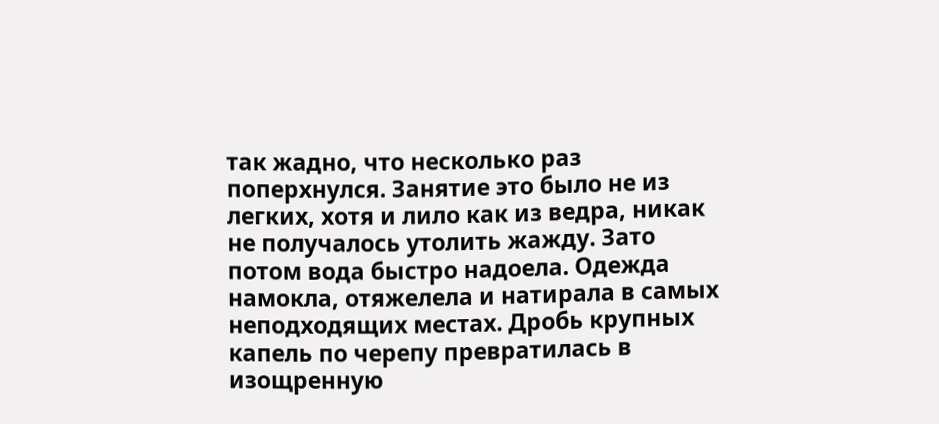так жадно, что несколько раз поперхнулся. Занятие это было не из легких, хотя и лило как из ведра, никак не получалось утолить жажду. Зато потом вода быстро надоела. Одежда намокла, отяжелела и натирала в самых неподходящих местах. Дробь крупных капель по черепу превратилась в изощренную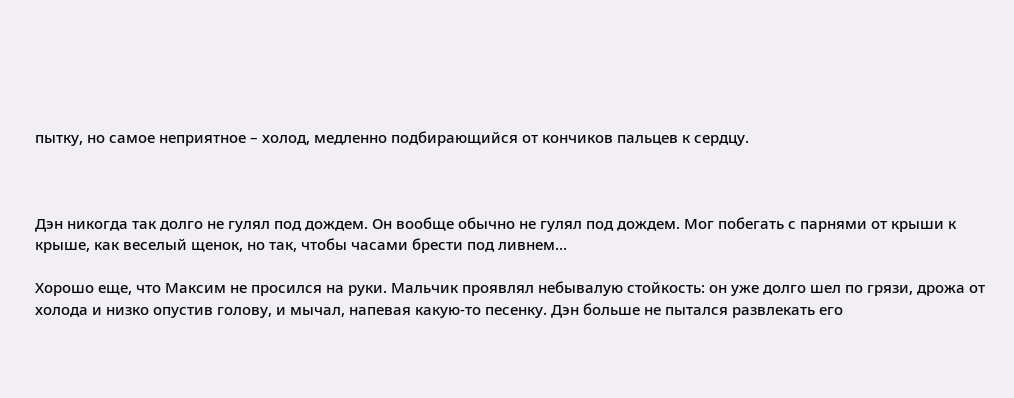пытку, но самое неприятное – холод, медленно подбирающийся от кончиков пальцев к сердцу.



Дэн никогда так долго не гулял под дождем. Он вообще обычно не гулял под дождем. Мог побегать с парнями от крыши к крыше, как веселый щенок, но так, чтобы часами брести под ливнем…

Хорошо еще, что Максим не просился на руки. Мальчик проявлял небывалую стойкость: он уже долго шел по грязи, дрожа от холода и низко опустив голову, и мычал, напевая какую-то песенку. Дэн больше не пытался развлекать его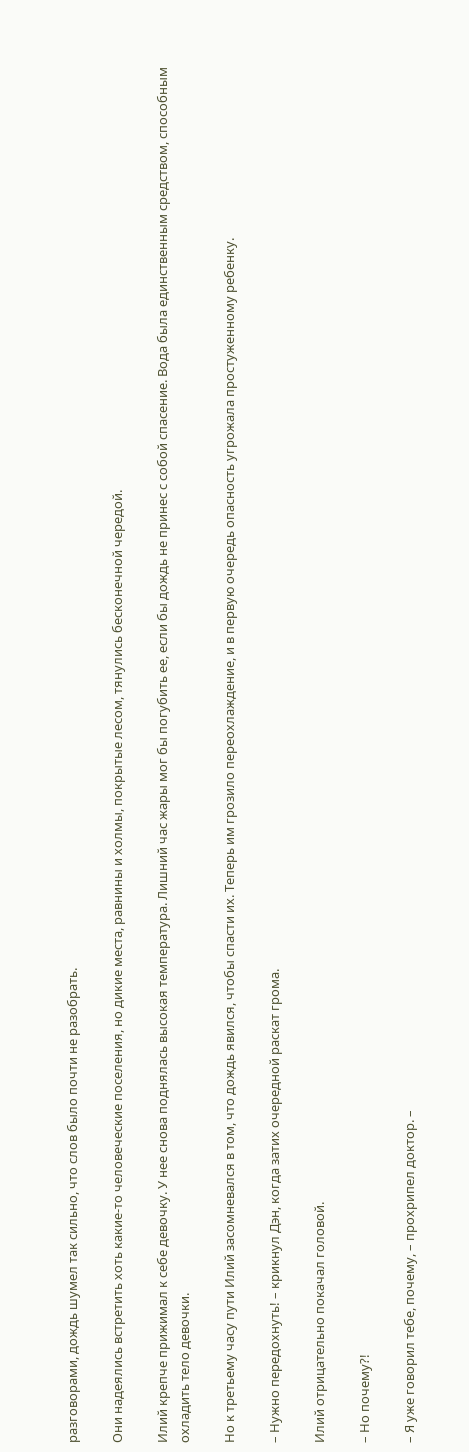разговорами, дождь шумел так сильно, что слов было почти не разобрать.

Они надеялись встретить хоть какие-то человеческие поселения, но дикие места, равнины и холмы, покрытые лесом, тянулись бесконечной чередой.

Илий крепче прижимал к себе девочку. У нее снова поднялась высокая температура. Лишний час жары мог бы погубить ее, если бы дождь не принес с собой спасение. Вода была единственным средством, способным охладить тело девочки.

Но к третьему часу пути Илий засомневался в том, что дождь явился, чтобы спасти их. Теперь им грозило переохлаждение, и в первую очередь опасность угрожала простуженному ребенку.

– Нужно передохнуть! – крикнул Дэн, когда затих очередной раскат грома.

Илий отрицательно покачал головой.

– Но почему?!

– Я уже говорил тебе, почему, – прохрипел доктор. –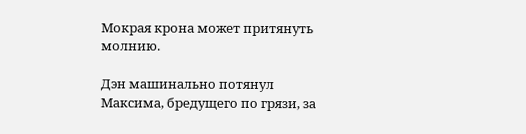Мокрая крона может притянуть молнию.

Дэн машинально потянул Максима, бредущего по грязи, за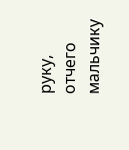руку, отчего мальчику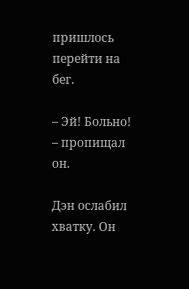пришлось перейти на бег.

– Эй! Больно! – пропищал он.

Дэн ослабил хватку. Он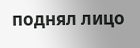поднял лицо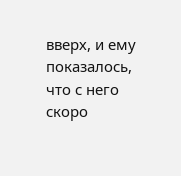вверх, и ему показалось, что с него скоро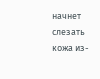начнет слезать кожа из-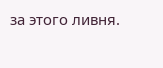за этого ливня.